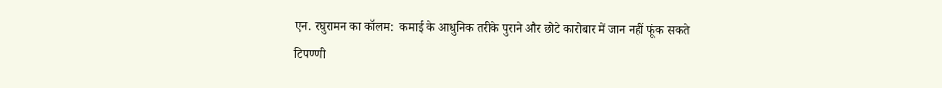एन. रघुरामन का कॉलम:  कमाई के आधुनिक तरीके पुराने और छोटे कारोबार में जान नहीं फूंक सकते
टिपण्णी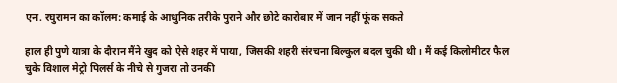एन. रघुरामन का कॉलम: कमाई के आधुनिक तरीके पुराने और छोटे कारोबार में जान नहीं फूंक सकते

हाल ही पुणे यात्रा के दौरान मैंने खुद को ऐसे शहर में पाया, जिसकी शहरी संरचना बिल्कुल बदल चुकी थी। मैं कई किलोमीटर फैल चुके विशाल मेट्रो पिलर्स के नीचे से गुजरा तो उनकी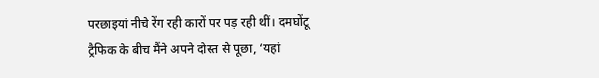परछाइयां नीचे रेंग रही कारों पर पड़ रही थीं। दमघोंटू ट्रैफिक के बीच मैंने अपने दोस्त से पूछा, ‘यहां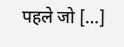पहले जो […]